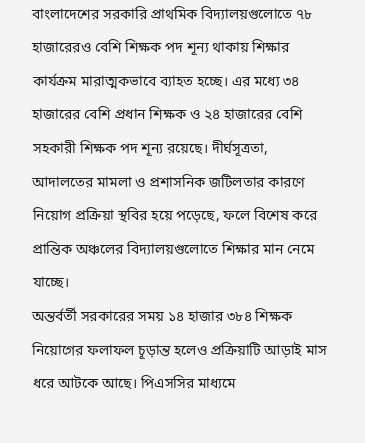বাংলাদেশের সরকারি প্রাথমিক বিদ্যালয়গুলোতে ৭৮ হাজারেরও বেশি শিক্ষক পদ শূন্য থাকায় শিক্ষার কার্যক্রম মারাত্মকভাবে ব্যাহত হচ্ছে। এর মধ্যে ৩৪ হাজারের বেশি প্রধান শিক্ষক ও ২৪ হাজারের বেশি সহকারী শিক্ষক পদ শূন্য রয়েছে। দীর্ঘসূত্রতা, আদালতের মামলা ও প্রশাসনিক জটিলতার কারণে নিয়োগ প্রক্রিয়া স্থবির হয়ে পড়েছে, ফলে বিশেষ করে প্রান্তিক অঞ্চলের বিদ্যালয়গুলোতে শিক্ষার মান নেমে যাচ্ছে।
অন্তর্বর্তী সরকারের সময় ১৪ হাজার ৩৮৪ শিক্ষক নিয়োগের ফলাফল চূড়ান্ত হলেও প্রক্রিয়াটি আড়াই মাস ধরে আটকে আছে। পিএসসির মাধ্যমে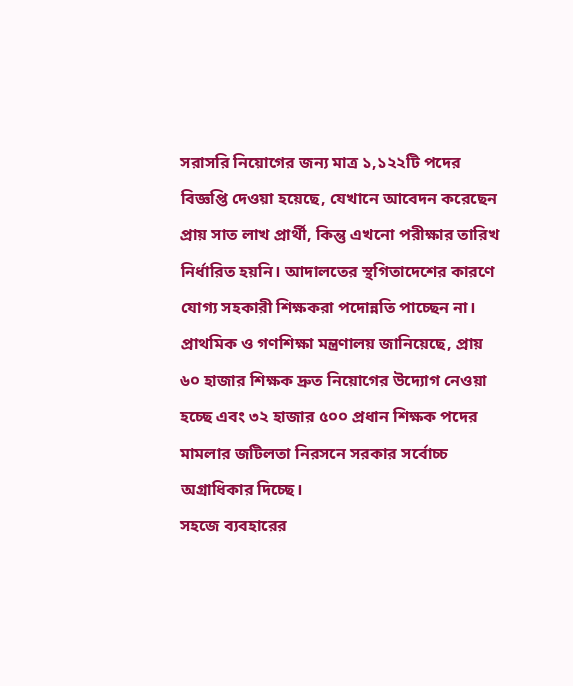সরাসরি নিয়োগের জন্য মাত্র ১,১২২টি পদের বিজ্ঞপ্তি দেওয়া হয়েছে, যেখানে আবেদন করেছেন প্রায় সাত লাখ প্রার্থী, কিন্তু এখনো পরীক্ষার তারিখ নির্ধারিত হয়নি। আদালতের স্থগিতাদেশের কারণে যোগ্য সহকারী শিক্ষকরা পদোন্নতি পাচ্ছেন না।
প্রাথমিক ও গণশিক্ষা মন্ত্রণালয় জানিয়েছে, প্রায় ৬০ হাজার শিক্ষক দ্রুত নিয়োগের উদ্যোগ নেওয়া হচ্ছে এবং ৩২ হাজার ৫০০ প্রধান শিক্ষক পদের মামলার জটিলতা নিরসনে সরকার সর্বোচ্চ অগ্রাধিকার দিচ্ছে।
সহজে ব্যবহারের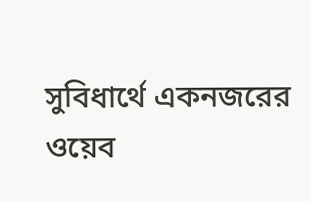সুবিধার্থে একনজরের ওয়েব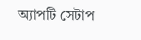অ্যাপটি সেটাপ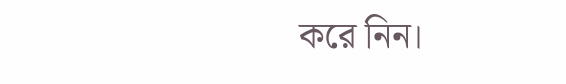করে নিন।